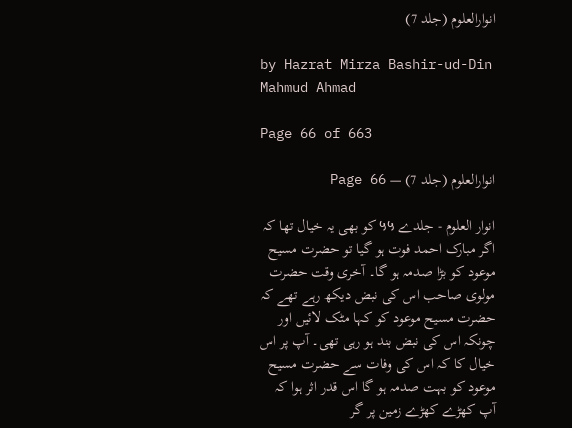انوارالعلوم (جلد 7)

by Hazrat Mirza Bashir-ud-Din Mahmud Ahmad

Page 66 of 663

انوارالعلوم (جلد 7) — Page 66

انوار العلوم - جلدے ५५ کو بھی یہ خیال تھا کہ اگر مبارک احمد فوت ہو گیا تو حضرت مسیح موعود کو بڑا صدمہ ہو گا۔ آخری وقت حضرت مولوی صاحب اس کی نبض دیکھ رہے تھے کہ حضرت مسیح موعود کو کہا مٹک لائیں اور چونکہ اس کی نبض بند ہو رہی تھی۔ آپ پر اس خیال کا کہ اس کی وفات سے حضرت مسیح موعود کو بہت صدمہ ہو گا اس قدر اثر ہوا کہ آپ کھڑے کھڑے زمین پر گر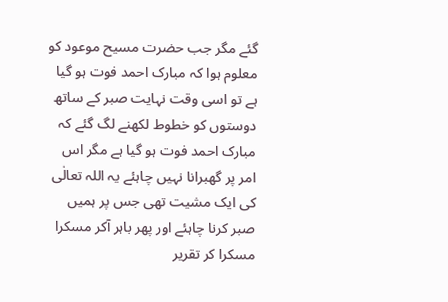گئے مگر جب حضرت مسیح موعود کو معلوم ہوا کہ مبارک احمد فوت ہو گیا ہے تو اسی وقت نہایت صبر کے ساتھ دوستوں کو خطوط لکھنے لگ گئے کہ مبارک احمد فوت ہو گیا ہے مگر اس امر پر گھبرانا نہیں چاہئے یہ اللہ تعالٰی کی ایک مشیت تھی جس پر ہمیں صبر کرنا چاہئے اور پھر باہر آکر مسکرا مسکرا کر تقریر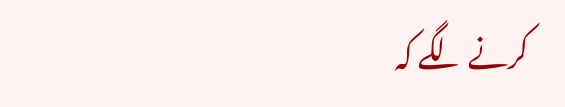کرنے لگے کہ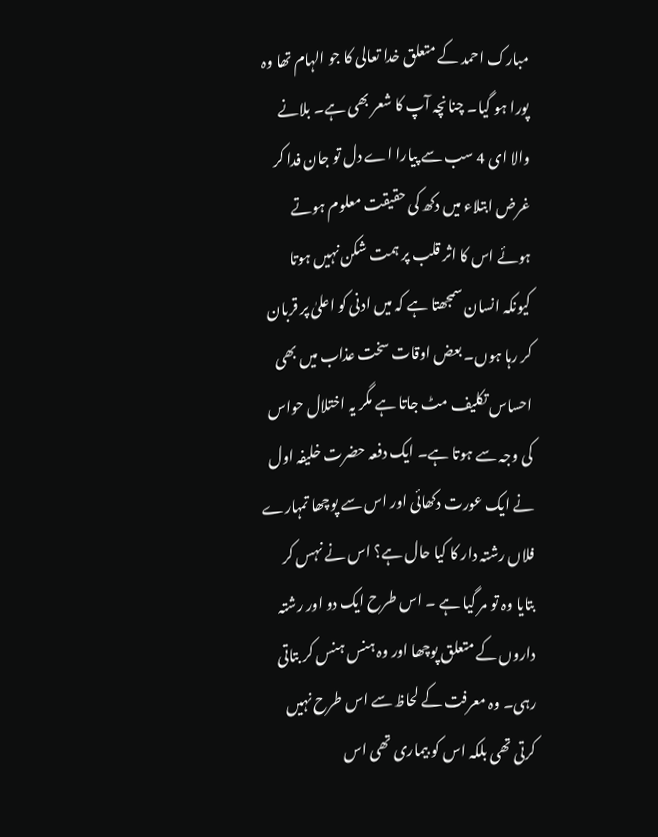مبارک احمد کے متعلق خدا تعالی کا جو الہام تھا وہ پورا ہو گیا۔ چنانچہ آپ کا شعر بھی ہے۔ بلانے والا ای 4 سب سے پیارا اے دل تو جان فدا کر غرض ابتلاء میں دکھ کی حقیقت معلوم ہوتے ہوئے اس کا اثر قلب پر ہمت شکن نہیں ہوتا کیونکہ انسان سمجھتا ہے کہ میں ادنی کو اعلیٰ پر قربان کر رہا ہوں۔ بعض اوقات سخت عذاب میں بھی احساس تکلیف مٹ جاتا ہے مگر یہ اختلال حواس کی وجہ سے ہوتا ہے۔ ایک دفعہ حضرت خلیفہ اول نے ایک عورت دکھائی اور اس سے پوچھا تمہارے فلاں رشتہ دار کا کیا حال ہے؟ اس نے نہس کر بتایا وہ تو مر گیا ہے ۔ اس طرح ایک دو اور رشتہ داروں کے متعلق پوچھا اور وہ ہنس ہنس کر بتاتی رہی۔ وہ معرفت کے لحاظ سے اس طرح نہیں کرتی تھی بلکہ اس کو بیماری تھی اس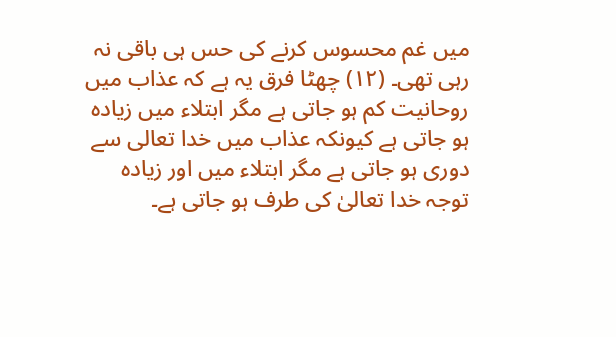میں غم محسوس کرنے کی حس ہی باقی نہ رہی تھی۔ (۱۲) چھٹا فرق یہ ہے کہ عذاب میں روحانیت کم ہو جاتی ہے مگر ابتلاء میں زیادہ ہو جاتی ہے کیونکہ عذاب میں خدا تعالی سے دوری ہو جاتی ہے مگر ابتلاء میں اور زیادہ توجہ خدا تعالیٰ کی طرف ہو جاتی ہے۔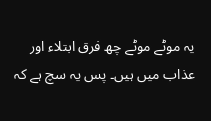یہ موٹے موٹے چھ فرق ابتلاء اور عذاب میں ہیں۔ پس یہ سچ ہے کہ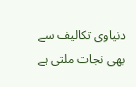دنیاوی تکالیف سے بھی نجات ملتی ہے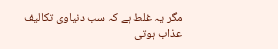مگر یہ غلط ہے کہ سب دنیاوی تکالیف عذاب ہوتی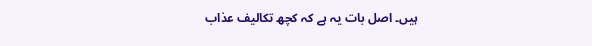ہیں۔ اصل بات یہ ہے کہ کچھ تکالیف عذاب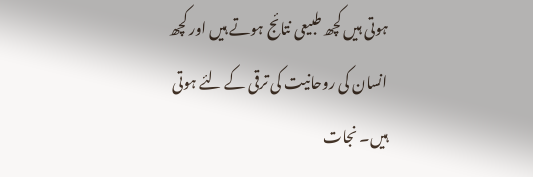ہوتی ہیں کچھ طبیعی نتائج ہوتے ہیں اور کچھ انسان کی روحانیت کی ترقی کے لئے ہوتی ہیں۔ نجات